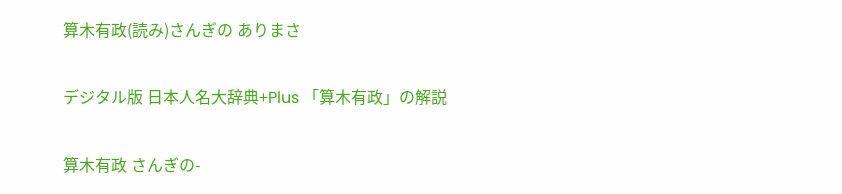算木有政(読み)さんぎの ありまさ

デジタル版 日本人名大辞典+Plus 「算木有政」の解説

算木有政 さんぎの-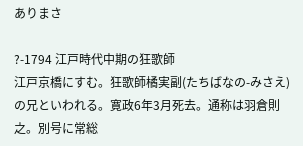ありまさ

?-1794 江戸時代中期の狂歌師
江戸京橋にすむ。狂歌師橘実副(たちばなの-みさえ)の兄といわれる。寛政6年3月死去。通称は羽倉則之。別号に常総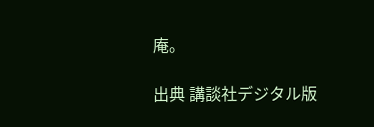庵。

出典 講談社デジタル版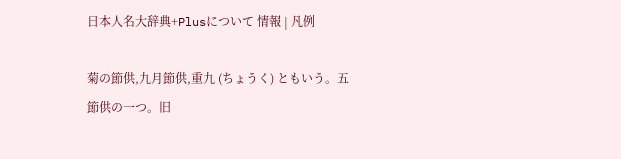日本人名大辞典+Plusについて 情報 | 凡例

菊の節供,九月節供,重九 (ちょうく) ともいう。五節供の一つ。旧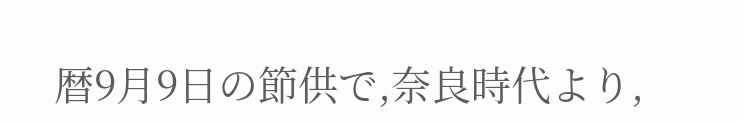暦9月9日の節供で,奈良時代より,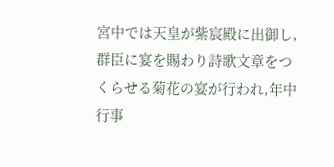宮中では天皇が紫宸殿に出御し,群臣に宴を賜わり詩歌文章をつくらせる菊花の宴が行われ,年中行事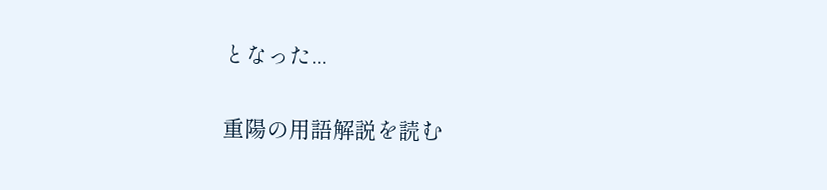となった...

重陽の用語解説を読む